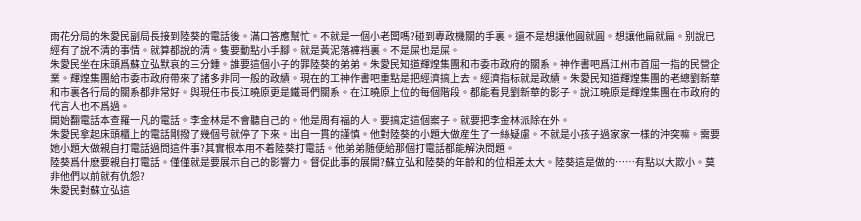雨花分局的朱愛民副局長接到陸葵的電話後。滿口答應幫忙。不就是一個小老闆嗎?碰到專政機關的手裏。還不是想讓他圓就圓。想讓他扁就扁。别說已經有了說不清的事情。就算都說的清。隻要動點小手腳。就是黃泥落褲裆裏。不是屎也是屎。
朱愛民坐在床頭爲蘇立弘默哀的三分鍾。誰要這個小子的罪陸葵的弟弟。朱愛民知道輝煌集團和市委市政府的關系。神作書吧爲江州市首屈一指的民營企業。輝煌集團給市委市政府帶來了諸多非同一般的政績。現在的工神作書吧重點是把經濟搞上去。經濟指标就是政績。朱愛民知道輝煌集團的老總劉新華和市裏各行局的關系都非常好。與現任市長江曉原更是鐵哥們關系。在江曉原上位的每個階段。都能看見劉新華的影子。說江曉原是輝煌集團在市政府的代言人也不爲過。
開始翻電話本查羅一凡的電話。李金林是不會聽自己的。他是周有福的人。要搞定這個案子。就要把李金林派除在外。
朱愛民拿起床頭櫃上的電話剛撥了幾個号就停了下來。出自一貫的謹慎。他對陸葵的小題大做産生了一絲疑慮。不就是小孩子過家家一樣的沖突嘛。需要她小題大做親自打電話過問這件事?其實根本用不着陸葵打電話。他弟弟随便給那個打電話都能解決問題。
陸葵爲什麽要親自打電話。僅僅就是要展示自己的影響力。督促此事的展開?蘇立弘和陸葵的年齡和的位相差太大。陸葵這是做的……有點以大欺小。莫非他們以前就有仇怨?
朱愛民對蘇立弘這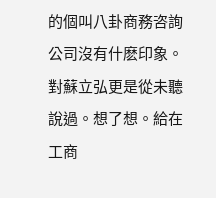的個叫八卦商務咨詢公司沒有什麽印象。對蘇立弘更是從未聽說過。想了想。給在工商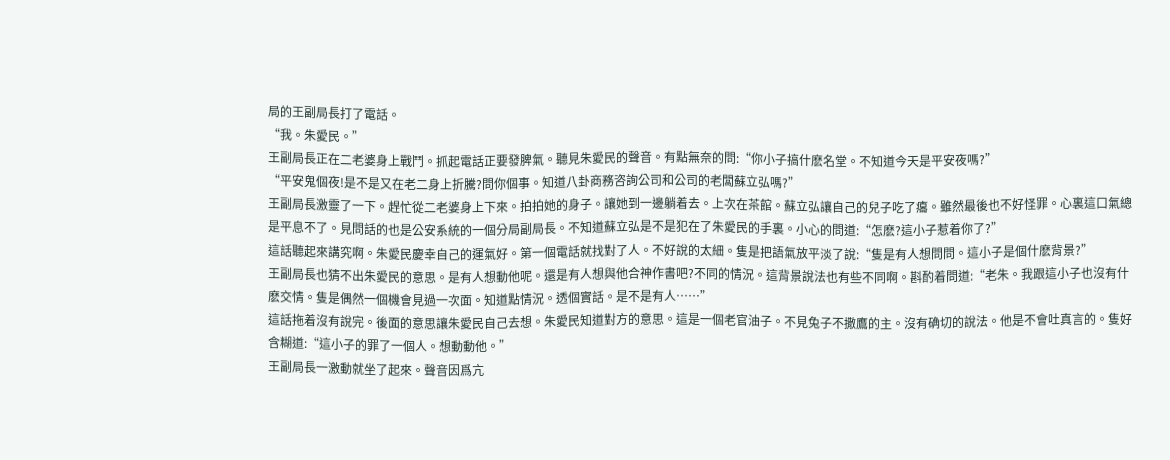局的王副局長打了電話。
“我。朱愛民。”
王副局長正在二老婆身上戰鬥。抓起電話正要發脾氣。聽見朱愛民的聲音。有點無奈的問:“你小子搞什麽名堂。不知道今天是平安夜嗎?”
“平安鬼個夜!是不是又在老二身上折騰?問你個事。知道八卦商務咨詢公司和公司的老闆蘇立弘嗎?”
王副局長激靈了一下。趕忙從二老婆身上下來。拍拍她的身子。讓她到一邊躺着去。上次在茶館。蘇立弘讓自己的兒子吃了癟。雖然最後也不好怪罪。心裏這口氣總是平息不了。見問話的也是公安系統的一個分局副局長。不知道蘇立弘是不是犯在了朱愛民的手裏。小心的問道:“怎麽?這小子惹着你了?”
這話聽起來講究啊。朱愛民慶幸自己的運氣好。第一個電話就找對了人。不好說的太細。隻是把語氣放平淡了說:“隻是有人想問問。這小子是個什麽背景?”
王副局長也猜不出朱愛民的意思。是有人想動他呢。還是有人想與他合神作書吧?不同的情況。這背景說法也有些不同啊。斟酌着問道:“老朱。我跟這小子也沒有什麽交情。隻是偶然一個機會見過一次面。知道點情況。透個實話。是不是有人……”
這話拖着沒有說完。後面的意思讓朱愛民自己去想。朱愛民知道對方的意思。這是一個老官油子。不見兔子不撒鷹的主。沒有确切的說法。他是不會吐真言的。隻好含糊道:“這小子的罪了一個人。想動動他。”
王副局長一激動就坐了起來。聲音因爲亢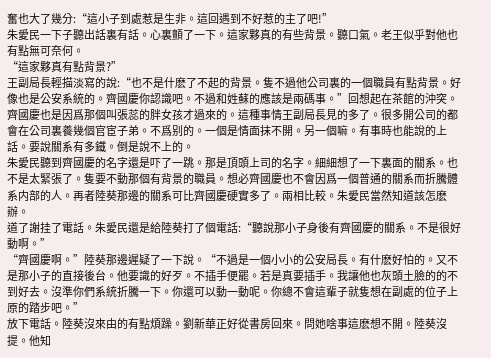奮也大了幾分:“這小子到處惹是生非。這回遇到不好惹的主了吧!”
朱愛民一下子聽出話裏有話。心裏顫了一下。這家夥真的有些背景。聽口氣。老王似乎對他也有點無可奈何。
“這家夥真有點背景?”
王副局長輕描淡寫的說:“也不是什麽了不起的背景。隻不過他公司裏的一個職員有點背景。好像也是公安系統的。齊國慶你認識吧。不過和姓蘇的應該是兩碼事。”回想起在茶館的沖突。齊國慶也是因爲那個叫張蕊的胖女孩才過來的。這種事情王副局長見的多了。很多開公司的都會在公司裏養幾個官宦子弟。不爲别的。一個是情面抹不開。另一個嘛。有事時也能說的上話。要說關系有多鐵。倒是說不上的。
朱愛民聽到齊國慶的名字還是吓了一跳。那是頂頭上司的名字。細細想了一下裏面的關系。也不是太緊張了。隻要不動那個有背景的職員。想必齊國慶也不會因爲一個普通的關系而折騰體系内部的人。再者陸葵那邊的關系可比齊國慶硬實多了。兩相比較。朱愛民當然知道該怎麽辦。
道了謝挂了電話。朱愛民還是給陸葵打了個電話:“聽說那小子身後有齊國慶的關系。不是很好動啊。”
“齊國慶啊。”陸葵那邊遲疑了一下說。“不過是一個小小的公安局長。有什麽好怕的。又不是那小子的直接後台。他要識的好歹。不插手便罷。若是真要插手。我讓他也灰頭土臉的的不到好去。沒準你們系統折騰一下。你還可以動一動呢。你總不會這輩子就隻想在副處的位子上原的踏步吧。”
放下電話。陸葵沒來由的有點煩躁。劉新華正好從書房回來。問她啥事這麽想不開。陸葵沒提。他知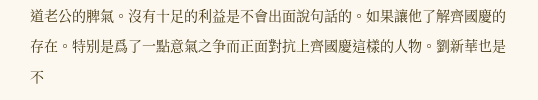道老公的脾氣。沒有十足的利益是不會出面說句話的。如果讓他了解齊國慶的存在。特别是爲了一點意氣之争而正面對抗上齊國慶這樣的人物。劉新華也是不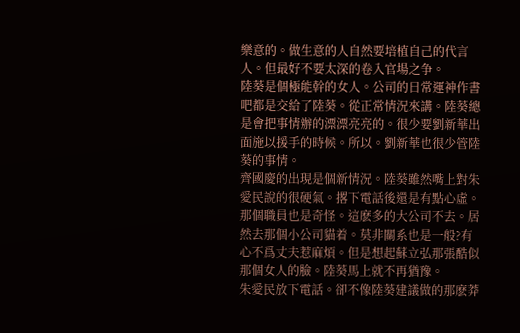樂意的。做生意的人自然要培植自己的代言人。但最好不要太深的卷入官場之争。
陸葵是個極能幹的女人。公司的日常運神作書吧都是交給了陸葵。從正常情況來講。陸葵總是會把事情辦的漂漂亮亮的。很少要劉新華出面施以援手的時候。所以。劉新華也很少管陸葵的事情。
齊國慶的出現是個新情況。陸葵雖然嘴上對朱愛民說的很硬氣。撂下電話後還是有點心虛。那個職員也是奇怪。這麽多的大公司不去。居然去那個小公司貓着。莫非關系也是一般?有心不爲丈夫惹麻煩。但是想起蘇立弘那張酷似那個女人的臉。陸葵馬上就不再猶豫。
朱愛民放下電話。卻不像陸葵建議做的那麽莽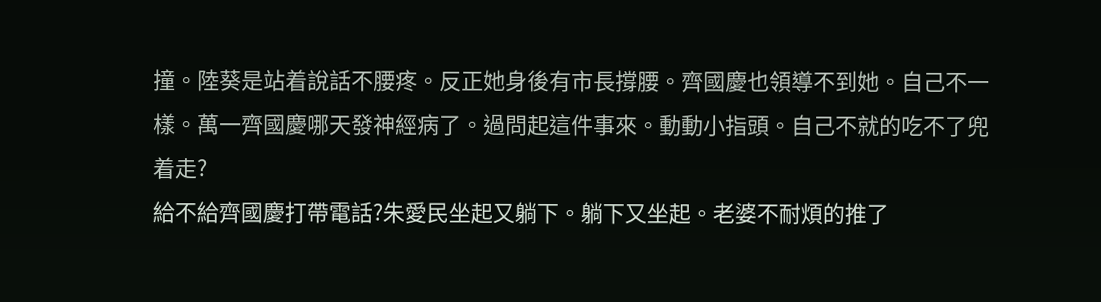撞。陸葵是站着說話不腰疼。反正她身後有市長撐腰。齊國慶也領導不到她。自己不一樣。萬一齊國慶哪天發神經病了。過問起這件事來。動動小指頭。自己不就的吃不了兜着走?
給不給齊國慶打帶電話?朱愛民坐起又躺下。躺下又坐起。老婆不耐煩的推了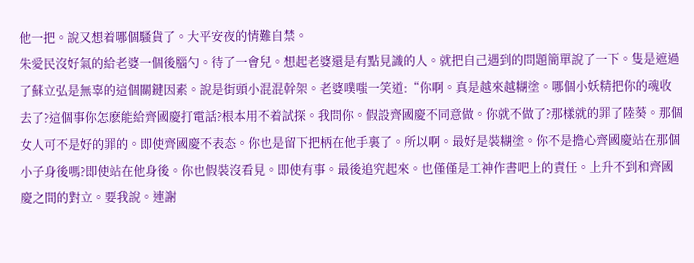他一把。說又想着哪個騷貨了。大平安夜的情難自禁。
朱愛民沒好氣的給老婆一個後腦勺。待了一會兒。想起老婆還是有點見識的人。就把自己遇到的問題簡單說了一下。隻是遮過了蘇立弘是無辜的這個關鍵因素。說是街頭小混混幹架。老婆噗嗤一笑道:“你啊。真是越來越糊塗。哪個小妖精把你的魂收去了?這個事你怎麽能給齊國慶打電話?根本用不着試探。我問你。假設齊國慶不同意做。你就不做了?那樣就的罪了陸葵。那個女人可不是好的罪的。即使齊國慶不表态。你也是留下把柄在他手裏了。所以啊。最好是裝糊塗。你不是擔心齊國慶站在那個小子身後嗎?即使站在他身後。你也假裝沒看見。即使有事。最後追究起來。也僅僅是工神作書吧上的責任。上升不到和齊國慶之間的對立。要我說。連謝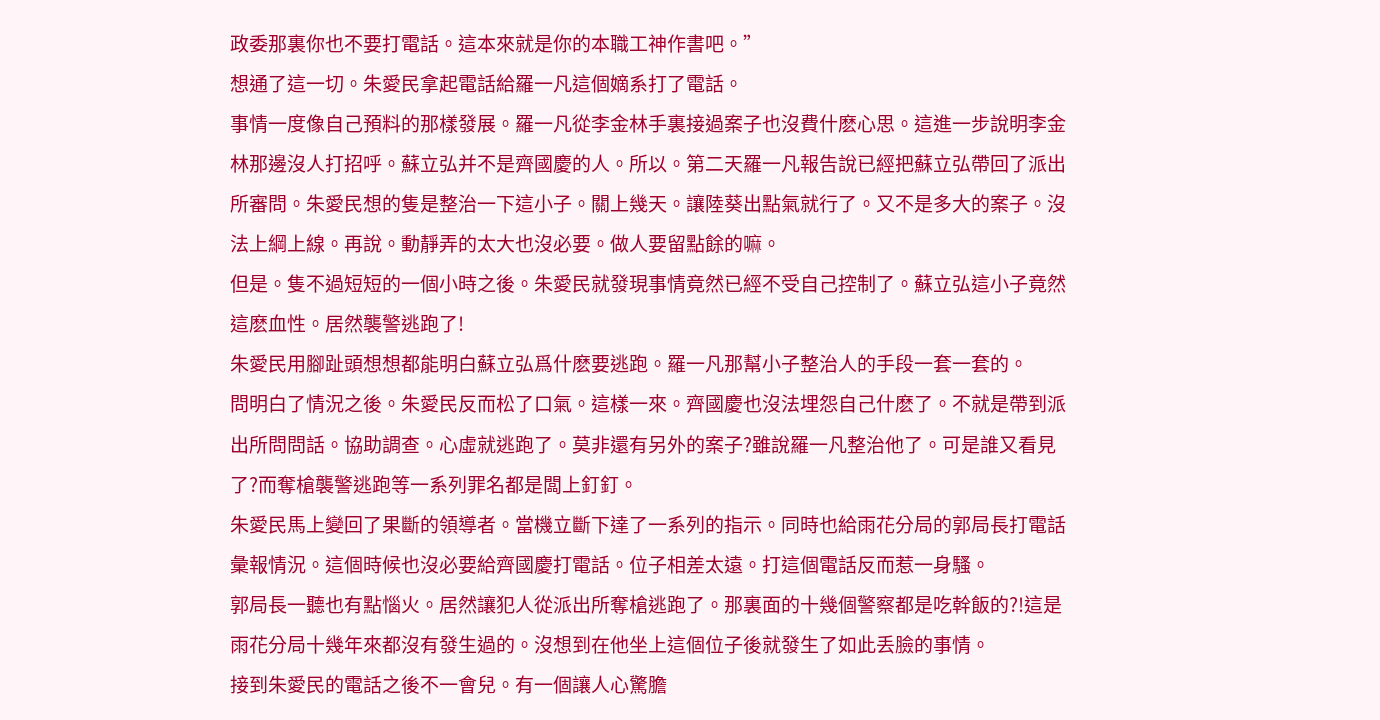政委那裏你也不要打電話。這本來就是你的本職工神作書吧。”
想通了這一切。朱愛民拿起電話給羅一凡這個嫡系打了電話。
事情一度像自己預料的那樣發展。羅一凡從李金林手裏接過案子也沒費什麽心思。這進一步說明李金林那邊沒人打招呼。蘇立弘并不是齊國慶的人。所以。第二天羅一凡報告說已經把蘇立弘帶回了派出所審問。朱愛民想的隻是整治一下這小子。關上幾天。讓陸葵出點氣就行了。又不是多大的案子。沒法上綱上線。再說。動靜弄的太大也沒必要。做人要留點餘的嘛。
但是。隻不過短短的一個小時之後。朱愛民就發現事情竟然已經不受自己控制了。蘇立弘這小子竟然這麽血性。居然襲警逃跑了!
朱愛民用腳趾頭想想都能明白蘇立弘爲什麽要逃跑。羅一凡那幫小子整治人的手段一套一套的。
問明白了情況之後。朱愛民反而松了口氣。這樣一來。齊國慶也沒法埋怨自己什麽了。不就是帶到派出所問問話。協助調查。心虛就逃跑了。莫非還有另外的案子?雖說羅一凡整治他了。可是誰又看見了?而奪槍襲警逃跑等一系列罪名都是闆上釘釘。
朱愛民馬上變回了果斷的領導者。當機立斷下達了一系列的指示。同時也給雨花分局的郭局長打電話彙報情況。這個時候也沒必要給齊國慶打電話。位子相差太遠。打這個電話反而惹一身騷。
郭局長一聽也有點惱火。居然讓犯人從派出所奪槍逃跑了。那裏面的十幾個警察都是吃幹飯的?!這是雨花分局十幾年來都沒有發生過的。沒想到在他坐上這個位子後就發生了如此丢臉的事情。
接到朱愛民的電話之後不一會兒。有一個讓人心驚膽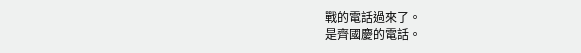戰的電話過來了。
是齊國慶的電話。